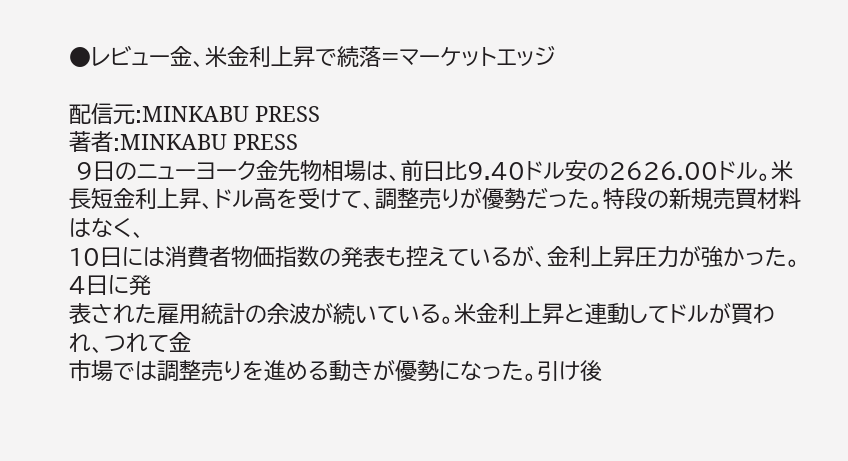●レビュー金、米金利上昇で続落=マーケットエッジ

配信元:MINKABU PRESS
著者:MINKABU PRESS
 9日のニューヨーク金先物相場は、前日比9.40ドル安の2626.00ドル。米
長短金利上昇、ドル高を受けて、調整売りが優勢だった。特段の新規売買材料はなく、
10日には消費者物価指数の発表も控えているが、金利上昇圧力が強かった。4日に発
表された雇用統計の余波が続いている。米金利上昇と連動してドルが買われ、つれて金
市場では調整売りを進める動きが優勢になった。引け後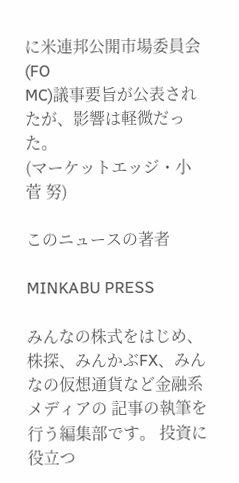に米連邦公開市場委員会(FO
MC)議事要旨が公表されたが、影響は軽微だった。
(マーケットエッジ・小菅 努)

このニュースの著者

MINKABU PRESS

みんなの株式をはじめ、株探、みんかぶFX、みんなの仮想通貨など金融系メディアの 記事の執筆を行う編集部です。 投資に役立つ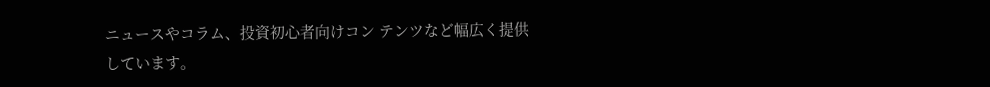ニュースやコラム、投資初心者向けコン テンツなど幅広く提供しています。